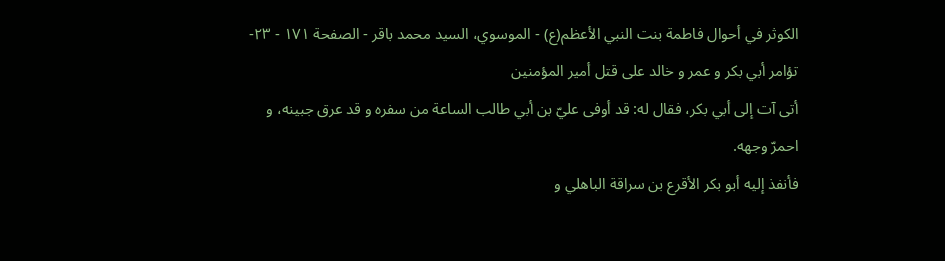الكوثر في أحوال فاطمة بنت النبي الأعظم(ع) - الموسوي، السيد محمد باقر - الصفحة ١٧١ - ٢٣- تؤامر أبي بكر و عمر و خالد على قتل أمير المؤمنين
أتى آت إلى أبي بكر، فقال له: قد أوفى عليّ بن أبي طالب الساعة من سفره و قد عرق جبينه، و احمرّ وجهه.
فأنفذ إليه أبو بكر الأقرع بن سراقة الباهلي و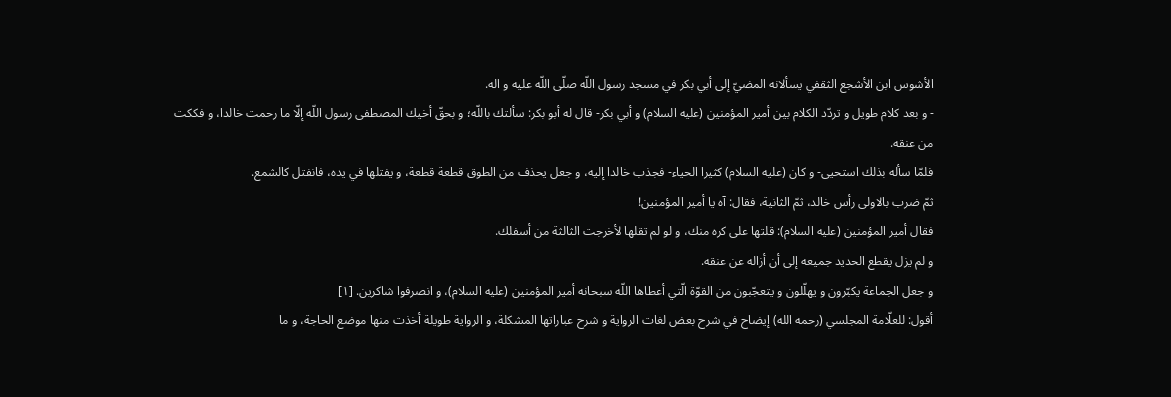الأشوس ابن الأشجع الثقفي يسألانه المضيّ إلى أبي بكر في مسجد رسول اللّه صلّى اللّه عليه و اله.
- و بعد كلام طويل و تردّد الكلام بين أمير المؤمنين (عليه السلام) و أبي بكر- قال له أبو بكر: سألتك باللّه؛ و بحقّ أخيك المصطفى رسول اللّه إلّا ما رحمت خالدا، و فككت من عنقه.
فلمّا سأله بذلك استحيى- و كان (عليه السلام) كثيرا الحياء- فجذب خالدا إليه، و جعل يحذف من الطوق قطعة قطعة، و يفتلها في يده، فانفتل كالشمع.
ثمّ ضرب بالاولى رأس خالد، ثمّ الثانية، فقال: آه يا أمير المؤمنين!
فقال أمير المؤمنين (عليه السلام): قلتها على كره منك، و لو لم تقلها لأخرجت الثالثة من أسفلك.
و لم يزل يقطع الحديد جميعه إلى أن أزاله عن عنقه.
و جعل الجماعة يكبّرون و يهلّلون و يتعجّبون من القوّة الّتي أعطاها اللّه سبحانه أمير المؤمنين (عليه السلام)، و انصرفوا شاكرين. [١]
أقول: للعلّامة المجلسي (رحمه الله) إيضاح في شرح بعض لغات الرواية و شرح عباراتها المشكلة، و الرواية طويلة أخذت منها موضع الحاجة، و ما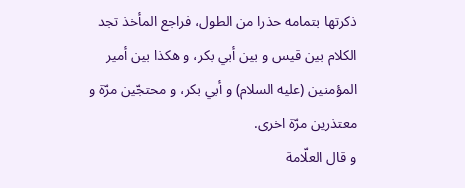ذكرتها بتمامه حذرا من الطول، فراجع المأخذ تجد الكلام بين قيس و بين أبي بكر، و هكذا بين أمير المؤمنين (عليه السلام) و أبي بكر، و محتجّين مرّة و معتذرين مرّة اخرى.
و قال العلّامة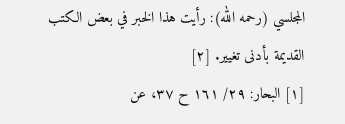المجلسي (رحمه الله): رأيت هذا الخبر في بعض الكتب القديمة بأدنى تغيير. [٢]
[١] البحار: ٢٩/ ١٦١ ح ٣٧، عن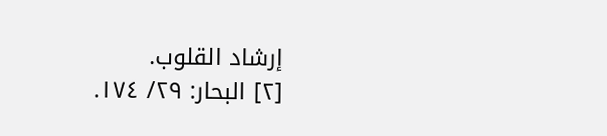إرشاد القلوب.
[٢] البحار: ٢٩/ ١٧٤.